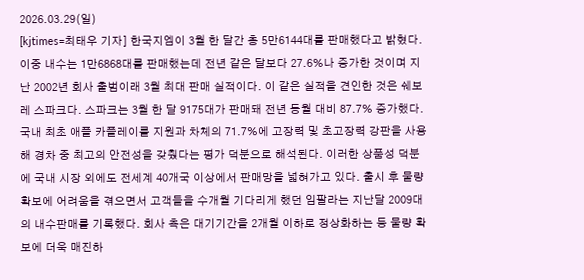2026.03.29(일)
[kjtimes=최태우 기자] 한국지엠이 3월 한 달간 총 5만6144대를 판매했다고 밝혔다. 이중 내수는 1만6868대를 판매했는데 전년 같은 달보다 27.6%나 증가한 것이며 지난 2002년 회사 출범이래 3월 최대 판매 실적이다. 이 같은 실적을 견인한 것은 쉐보레 스파크다. 스파크는 3월 한 달 9175대가 판매돼 전년 동월 대비 87.7% 증가했다. 국내 최초 애플 카플레이를 지원과 차체의 71.7%에 고장력 및 초고장력 강판을 사용해 경차 중 최고의 안전성을 갖췄다는 평가 덕분으로 해석된다. 이러한 상품성 덕분에 국내 시장 외에도 전세계 40개국 이상에서 판매망을 넓혀가고 있다. 출시 후 물량확보에 어려움을 겪으면서 고객들을 수개월 기다리게 했던 임팔라는 지난달 2009대의 내수판매를 기록했다. 회사 측은 대기기간을 2개월 이하로 정상화하는 등 물량 확보에 더욱 매진하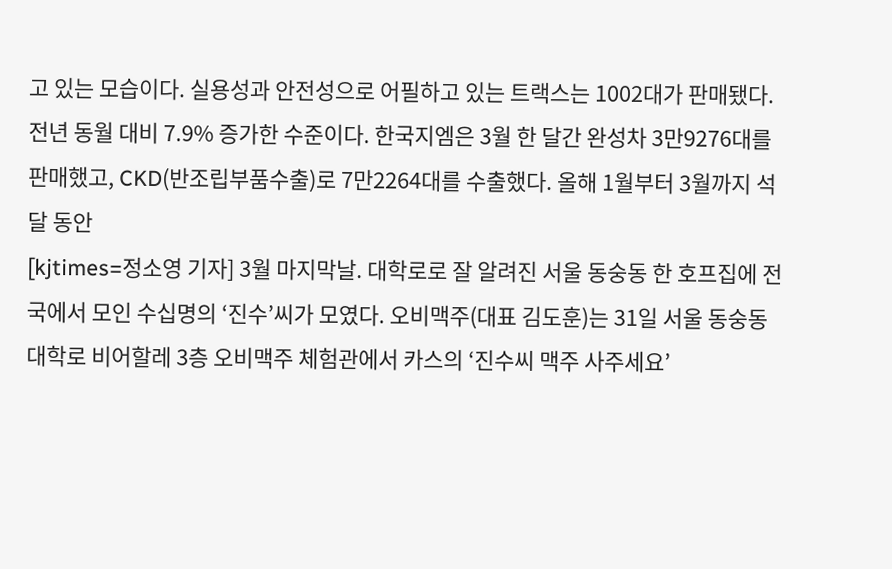고 있는 모습이다. 실용성과 안전성으로 어필하고 있는 트랙스는 1002대가 판매됐다. 전년 동월 대비 7.9% 증가한 수준이다. 한국지엠은 3월 한 달간 완성차 3만9276대를 판매했고, CKD(반조립부품수출)로 7만2264대를 수출했다. 올해 1월부터 3월까지 석 달 동안
[kjtimes=정소영 기자] 3월 마지막날. 대학로로 잘 알려진 서울 동숭동 한 호프집에 전국에서 모인 수십명의 ‘진수’씨가 모였다. 오비맥주(대표 김도훈)는 31일 서울 동숭동 대학로 비어할레 3층 오비맥주 체험관에서 카스의 ‘진수씨 맥주 사주세요’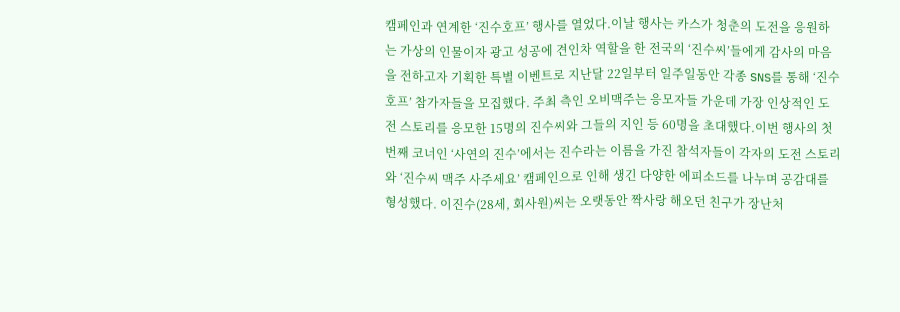캠페인과 연계한 ‘진수호프’ 행사를 열었다.이날 행사는 카스가 청춘의 도전을 응원하는 가상의 인물이자 광고 성공에 견인차 역할을 한 전국의 ‘진수씨’들에게 감사의 마음을 전하고자 기획한 특별 이벤트로 지난달 22일부터 일주일동안 각종 SNS를 통해 ‘진수호프’ 참가자들을 모집했다. 주최 측인 오비맥주는 응모자들 가운데 가장 인상적인 도전 스토리를 응모한 15명의 진수씨와 그들의 지인 등 60명을 초대했다.이번 행사의 첫 번째 코너인 ‘사연의 진수’에서는 진수라는 이름을 가진 참석자들이 각자의 도전 스토리와 ‘진수씨 맥주 사주세요’ 캠페인으로 인해 생긴 다양한 에피소드를 나누며 공감대를 형성했다. 이진수(28세, 회사원)씨는 오랫동안 짝사랑 해오던 친구가 장난처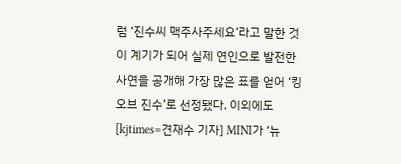럼 ‘진수씨 맥주사주세요’라고 말한 것이 계기가 되어 실제 연인으로 발전한 사연을 공개해 가장 많은 표를 얻어 ‘킹 오브 진수’로 선정됐다. 이외에도
[kjtimes=견재수 기자] MINI가 ‘뉴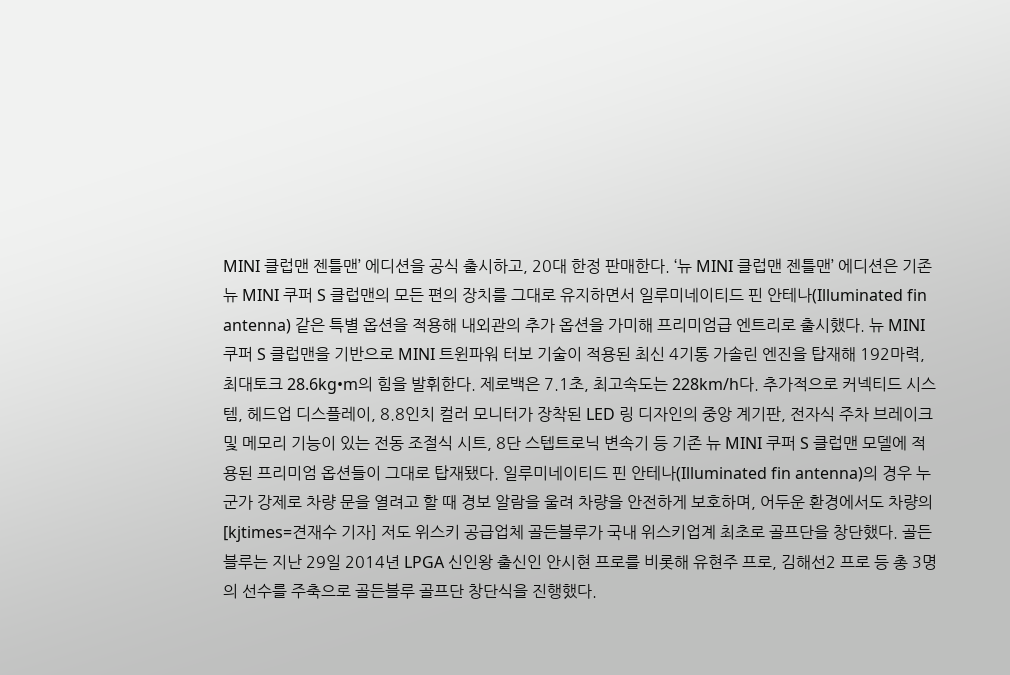MINI 클럽맨 젠틀맨’ 에디션을 공식 출시하고, 20대 한정 판매한다. ‘뉴 MINI 클럽맨 젠틀맨’ 에디션은 기존 뉴 MINI 쿠퍼 S 클럽맨의 모든 편의 장치를 그대로 유지하면서 일루미네이티드 핀 안테나(Illuminated fin antenna) 같은 특별 옵션을 적용해 내외관의 추가 옵션을 가미해 프리미엄급 엔트리로 출시했다. 뉴 MINI 쿠퍼 S 클럽맨을 기반으로 MINI 트윈파워 터보 기술이 적용된 최신 4기통 가솔린 엔진을 탑재해 192마력, 최대토크 28.6kg•m의 힘을 발휘한다. 제로백은 7.1초, 최고속도는 228km/h다. 추가적으로 커넥티드 시스템, 헤드업 디스플레이, 8.8인치 컬러 모니터가 장착된 LED 링 디자인의 중앙 계기판, 전자식 주차 브레이크 및 메모리 기능이 있는 전동 조절식 시트, 8단 스텝트로닉 변속기 등 기존 뉴 MINI 쿠퍼 S 클럽맨 모델에 적용된 프리미엄 옵션들이 그대로 탑재됐다. 일루미네이티드 핀 안테나(Illuminated fin antenna)의 경우 누군가 강제로 차량 문을 열려고 할 때 경보 알람을 울려 차량을 안전하게 보호하며, 어두운 환경에서도 차량의
[kjtimes=견재수 기자] 저도 위스키 공급업체 골든블루가 국내 위스키업계 최초로 골프단을 창단했다. 골든블루는 지난 29일 2014년 LPGA 신인왕 출신인 안시현 프로를 비롯해 유현주 프로, 김해선2 프로 등 총 3명의 선수를 주축으로 골든블루 골프단 창단식을 진행했다.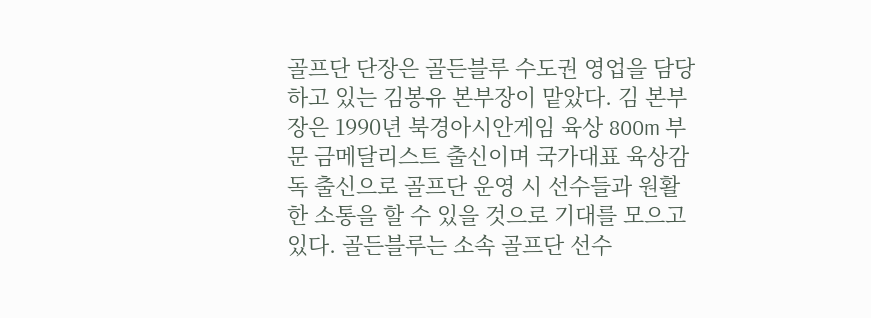골프단 단장은 골든블루 수도권 영업을 담당하고 있는 김봉유 본부장이 맡았다. 김 본부장은 1990년 북경아시안게임 육상 800m 부문 금메달리스트 출신이며 국가대표 육상감독 출신으로 골프단 운영 시 선수들과 원활한 소통을 할 수 있을 것으로 기대를 모으고 있다. 골든블루는 소속 골프단 선수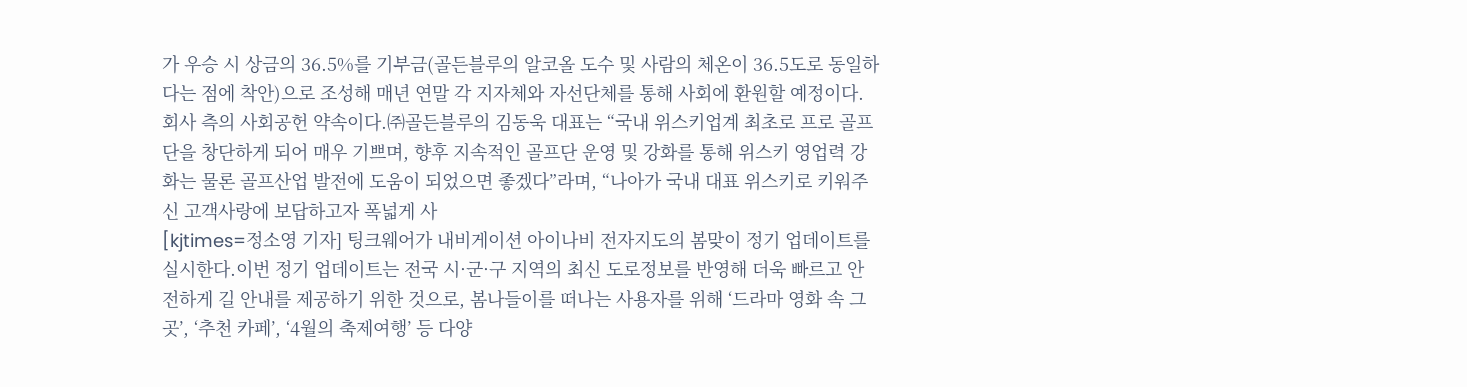가 우승 시 상금의 36.5%를 기부금(골든블루의 알코올 도수 및 사람의 체온이 36.5도로 동일하다는 점에 착안)으로 조성해 매년 연말 각 지자체와 자선단체를 통해 사회에 환원할 예정이다. 회사 측의 사회공헌 약속이다.㈜골든블루의 김동욱 대표는 “국내 위스키업계 최초로 프로 골프단을 창단하게 되어 매우 기쁘며, 향후 지속적인 골프단 운영 및 강화를 통해 위스키 영업력 강화는 물론 골프산업 발전에 도움이 되었으면 좋겠다”라며, “나아가 국내 대표 위스키로 키워주신 고객사랑에 보답하고자 폭넓게 사
[kjtimes=정소영 기자] 팅크웨어가 내비게이션 아이나비 전자지도의 봄맞이 정기 업데이트를 실시한다.이번 정기 업데이트는 전국 시·군·구 지역의 최신 도로정보를 반영해 더욱 빠르고 안전하게 길 안내를 제공하기 위한 것으로, 봄나들이를 떠나는 사용자를 위해 ‘드라마 영화 속 그곳’, ‘추천 카페’, ‘4월의 축제여행’ 등 다양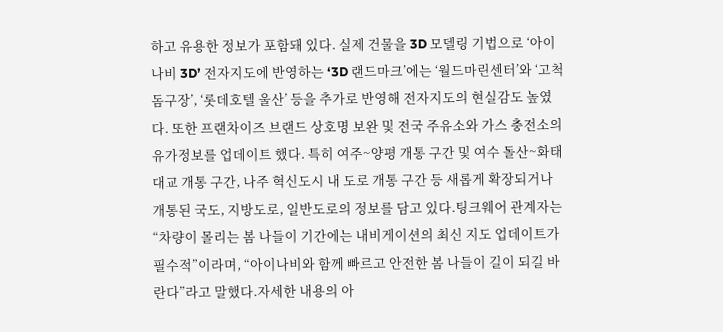하고 유용한 정보가 포함돼 있다. 실제 건물을 3D 모델링 기법으로 ‘아이나비 3D’ 전자지도에 반영하는 ‘3D 랜드마크’에는 ‘월드마린센터’와 ‘고척돔구장’, ‘롯데호텔 울산’ 등을 추가로 반영해 전자지도의 현실감도 높였다. 또한 프랜차이즈 브랜드 상호명 보완 및 전국 주유소와 가스 충전소의 유가정보를 업데이트 했다. 특히 여주~양평 개통 구간 및 여수 돌산~화태대교 개통 구간, 나주 혁신도시 내 도로 개통 구간 등 새롭게 확장되거나 개통된 국도, 지방도로, 일반도로의 정보를 담고 있다.팅크웨어 관계자는 “차량이 몰리는 봄 나들이 기간에는 내비게이션의 최신 지도 업데이트가 필수적”이라며, “아이나비와 함께 빠르고 안전한 봄 나들이 길이 되길 바란다”라고 말했다.자세한 내용의 아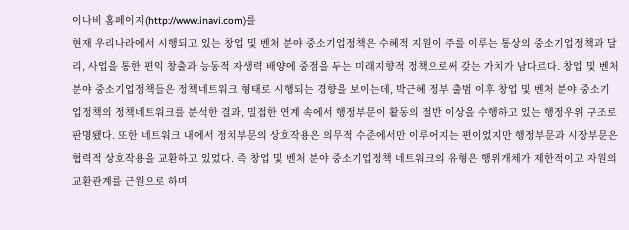이나비 홈페이지(http://www.inavi.com)를
현재 우리나라에서 시행되고 있는 창업 및 벤처 분야 중소기업정책은 수혜적 지원이 주를 이루는 통상의 중소기업정책과 달리, 사업을 통한 편익 창출과 능동적 자생력 배양에 중점을 두는 미래지향적 정책으로써 갖는 가치가 남다르다. 창업 및 벤처 분야 중소기업정책들은 정책네트워크 형태로 시행되는 경향을 보이는데, 박근혜 정부 출범 이후 창업 및 벤처 분야 중소기업정책의 정책네트워크를 분석한 결과, 밀접한 연계 속에서 행정부문이 활동의 절반 이상을 수행하고 있는 행정우위 구조로 판명됐다. 또한 네트워크 내에서 정치부문의 상호작용은 의무적 수준에서만 이루어지는 편이었지만 행정부문과 시장부문은 협력적 상호작용을 교환하고 있었다. 즉 창업 및 벤처 분야 중소기업정책 네트워크의 유형은 행위개체가 제한적이고 자원의 교환관계를 근원으로 하며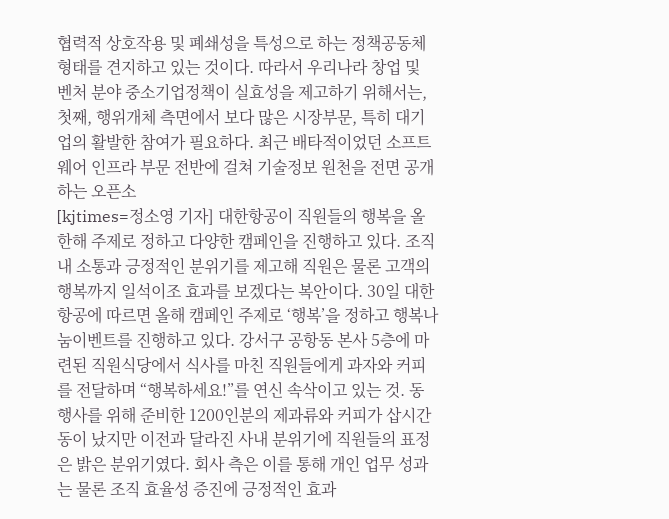협력적 상호작용 및 폐쇄성을 특성으로 하는 정책공동체 형태를 견지하고 있는 것이다. 따라서 우리나라 창업 및 벤처 분야 중소기업정책이 실효성을 제고하기 위해서는, 첫째, 행위개체 측면에서 보다 많은 시장부문, 특히 대기업의 활발한 참여가 필요하다. 최근 배타적이었던 소프트웨어 인프라 부문 전반에 걸쳐 기술정보 원천을 전면 공개하는 오픈소
[kjtimes=정소영 기자] 대한항공이 직원들의 행복을 올 한해 주제로 정하고 다양한 캠페인을 진행하고 있다. 조직 내 소통과 긍정적인 분위기를 제고해 직원은 물론 고객의 행복까지 일석이조 효과를 보겠다는 복안이다. 30일 대한항공에 따르면 올해 캠페인 주제로 ‘행복’을 정하고 행복나눔이벤트를 진행하고 있다. 강서구 공항동 본사 5층에 마련된 직원식당에서 식사를 마친 직원들에게 과자와 커피를 전달하며 “행복하세요!”를 연신 속삭이고 있는 것. 동 행사를 위해 준비한 1200인분의 제과류와 커피가 삽시간 동이 났지만 이전과 달라진 사내 분위기에 직원들의 표정은 밝은 분위기였다. 회사 측은 이를 통해 개인 업무 성과는 물론 조직 효율성 증진에 긍정적인 효과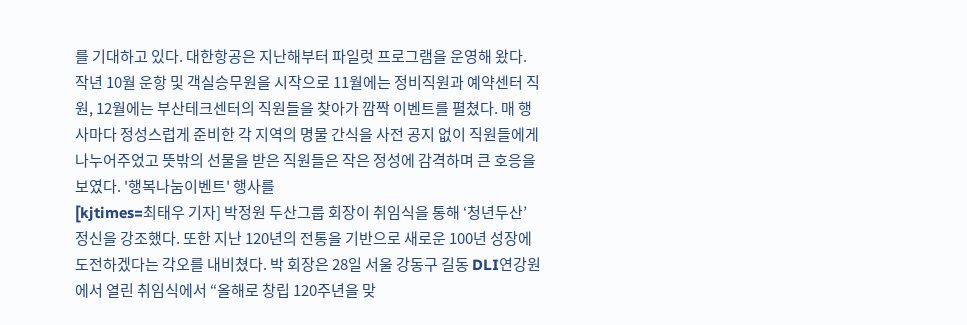를 기대하고 있다. 대한항공은 지난해부터 파일럿 프로그램을 운영해 왔다. 작년 10월 운항 및 객실승무원을 시작으로 11월에는 정비직원과 예약센터 직원, 12월에는 부산테크센터의 직원들을 찾아가 깜짝 이벤트를 펼쳤다. 매 행사마다 정성스럽게 준비한 각 지역의 명물 간식을 사전 공지 없이 직원들에게 나누어주었고 뜻밖의 선물을 받은 직원들은 작은 정성에 감격하며 큰 호응을 보였다. '행복나눔이벤트' 행사를
[kjtimes=최태우 기자] 박정원 두산그룹 회장이 취임식을 통해 ‘청년두산’ 정신을 강조했다. 또한 지난 120년의 전통을 기반으로 새로운 100년 성장에 도전하겠다는 각오를 내비쳤다. 박 회장은 28일 서울 강동구 길동 DLI연강원에서 열린 취임식에서 “올해로 창립 120주년을 맞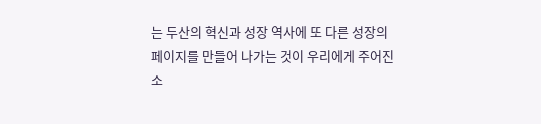는 두산의 혁신과 성장 역사에 또 다른 성장의 페이지를 만들어 나가는 것이 우리에게 주어진 소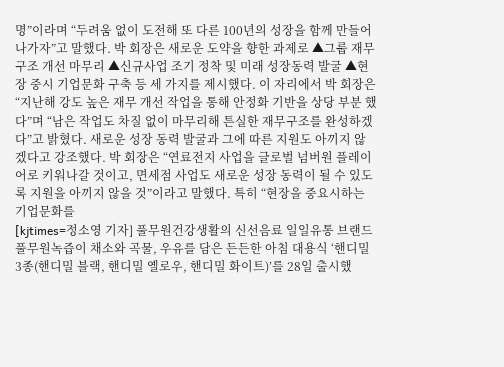명”이라며 “두려움 없이 도전해 또 다른 100년의 성장을 함께 만들어 나가자”고 말했다. 박 회장은 새로운 도약을 향한 과제로 ▲그룹 재무구조 개선 마무리 ▲신규사업 조기 정착 및 미래 성장동력 발굴 ▲현장 중시 기업문화 구축 등 세 가지를 제시했다. 이 자리에서 박 회장은 “지난해 강도 높은 재무 개선 작업을 통해 안정화 기반을 상당 부분 했다”며 “남은 작업도 차질 없이 마무리해 튼실한 재무구조를 완성하겠다”고 밝혔다. 새로운 성장 동력 발굴과 그에 따른 지원도 아끼지 않겠다고 강조했다. 박 회장은 “연료전지 사업을 글로벌 넘버원 플레이어로 키워나갈 것이고, 면세점 사업도 새로운 성장 동력이 될 수 있도록 지원을 아끼지 않을 것”이라고 말했다. 특히 “현장을 중요시하는 기업문화를
[kjtimes=정소영 기자] 풀무원건강생활의 신선음료 일일유통 브랜드 풀무원녹즙이 채소와 곡물, 우유를 담은 든든한 아침 대용식 ‘핸디밀 3종(핸디밀 블랙, 핸디밀 옐로우, 핸디밀 화이트)’를 28일 출시했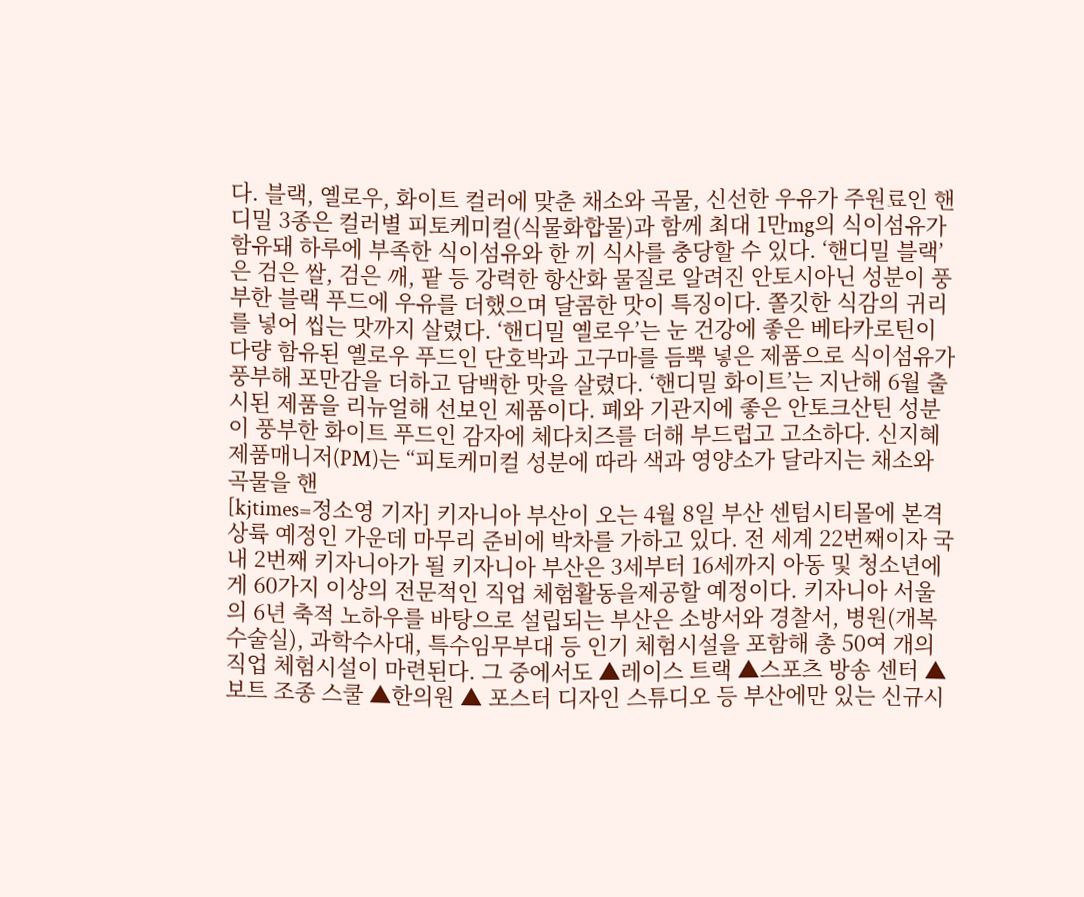다. 블랙, 옐로우, 화이트 컬러에 맞춘 채소와 곡물, 신선한 우유가 주원료인 핸디밀 3종은 컬러별 피토케미컬(식물화합물)과 함께 최대 1만mg의 식이섬유가 함유돼 하루에 부족한 식이섬유와 한 끼 식사를 충당할 수 있다. ‘핸디밀 블랙’은 검은 쌀, 검은 깨, 팥 등 강력한 항산화 물질로 알려진 안토시아닌 성분이 풍부한 블랙 푸드에 우유를 더했으며 달콤한 맛이 특징이다. 쫄깃한 식감의 귀리를 넣어 씹는 맛까지 살렸다. ‘핸디밀 옐로우’는 눈 건강에 좋은 베타카로틴이 다량 함유된 옐로우 푸드인 단호박과 고구마를 듬뿍 넣은 제품으로 식이섬유가 풍부해 포만감을 더하고 담백한 맛을 살렸다. ‘핸디밀 화이트’는 지난해 6월 출시된 제품을 리뉴얼해 선보인 제품이다. 폐와 기관지에 좋은 안토크산틴 성분이 풍부한 화이트 푸드인 감자에 체다치즈를 더해 부드럽고 고소하다. 신지혜 제품매니저(PM)는 “피토케미컬 성분에 따라 색과 영양소가 달라지는 채소와 곡물을 핸
[kjtimes=정소영 기자] 키자니아 부산이 오는 4월 8일 부산 센텀시티몰에 본격상륙 예정인 가운데 마무리 준비에 박차를 가하고 있다. 전 세계 22번째이자 국내 2번째 키자니아가 될 키자니아 부산은 3세부터 16세까지 아동 및 청소년에게 60가지 이상의 전문적인 직업 체험활동을제공할 예정이다. 키자니아 서울의 6년 축적 노하우를 바탕으로 설립되는 부산은 소방서와 경찰서, 병원(개복수술실), 과학수사대, 특수임무부대 등 인기 체험시설을 포함해 총 50여 개의 직업 체험시설이 마련된다. 그 중에서도 ▲레이스 트랙 ▲스포츠 방송 센터 ▲보트 조종 스쿨 ▲한의원 ▲ 포스터 디자인 스튜디오 등 부산에만 있는 신규시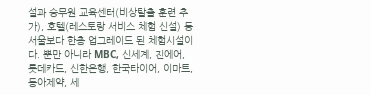설과 승무원 교육센터(비상탈출 훈련 추가), 호텔(레스토랑 서비스 체험 신설) 등 서울보다 한층 업그레이드 된 체험시설이다. 뿐만 아니라 MBC, 신세계, 진에어, 롯데카드, 신한은행, 한국타이어, 이마트, 동아제약, 세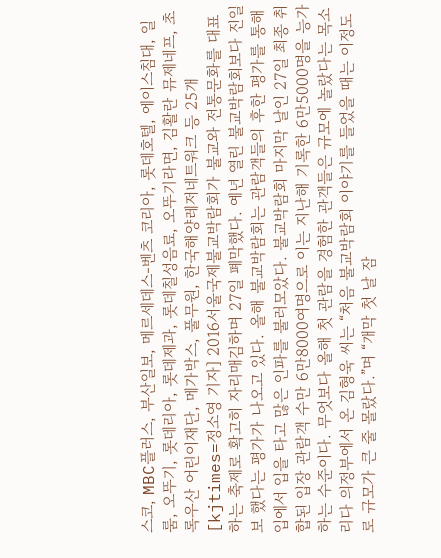스코, MBC플러스, 부산일보, 메르세데스-벤츠 코리아, 롯데호텔, 에이스침대, 일룸, 오뚜기, 롯데리아, 롯데제과, 롯데칠성음료, 오뚜기라면, 김활란 뮤제네프, 초록우산 어린이재단, 메가박스, 풀무원, 한국해양레저네트워크 등 25개
[kjtimes=정소영 기자] 2016서울국제불교박람회가 불교와 전통문화를 대표하는 축제로 확고히 자리매김하며 27일 폐막했다. 예년 열린 불교박람회보다 진일보 했다는 평가가 나오고 있다. 올해 불교박람회는 관람객들의 후한 평가를 통해 입에서 입을 타고 많은 인파를 불러모았다. 불교박람회 마지막 날인 27일 최종 취합된 입장 관람객 수만 6만8000여명으로 이는 지난해 기록한 6만5000명을 능가하는 수준이다. 무엇보다 올해 첫 관람을 경험한 관객들은 규모에 놀랐다는 목소리다 의정부에서 온 김형욱 씨는 “처음 불교박람회 이야기를 들었을 때는 이정도로 규모가 큰 줄 몰랐다.”며 “개막 첫 날 잠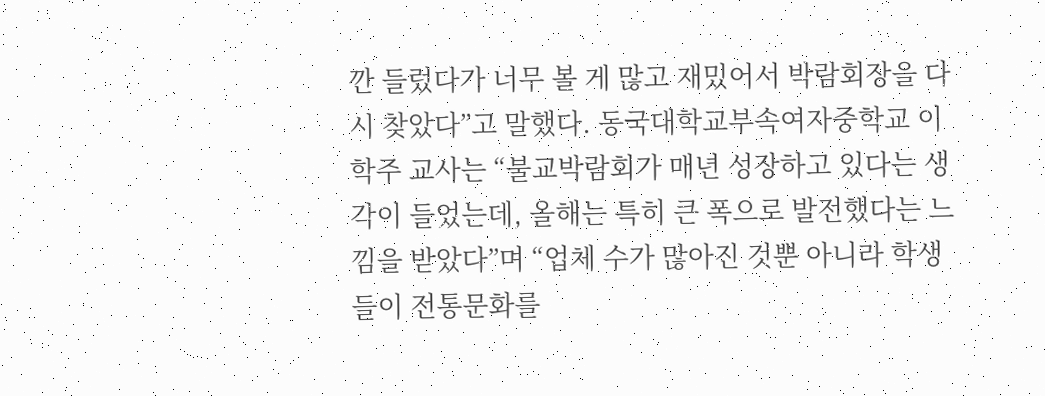깐 들렀다가 너무 볼 게 많고 재밌어서 박람회장을 다시 찾았다”고 말했다. 동국대학교부속여자중학교 이학주 교사는 “불교박람회가 매년 성장하고 있다는 생각이 들었는데, 올해는 특히 큰 폭으로 발전했다는 느낌을 받았다”며 “업체 수가 많아진 것뿐 아니라 학생들이 전통문화를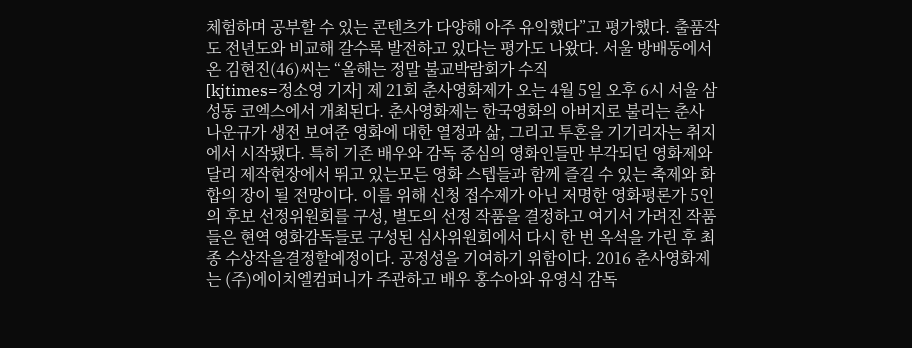체험하며 공부할 수 있는 콘텐츠가 다양해 아주 유익했다”고 평가했다. 출품작도 전년도와 비교해 갈수록 발전하고 있다는 평가도 나왔다. 서울 방배동에서 온 김현진(46)씨는 “올해는 정말 불교박람회가 수직
[kjtimes=정소영 기자] 제 21회 춘사영화제가 오는 4월 5일 오후 6시 서울 삼성동 코엑스에서 개최된다. 춘사영화제는 한국영화의 아버지로 불리는 춘사 나운규가 생전 보여준 영화에 대한 열정과 삶, 그리고 투혼을 기기리자는 취지에서 시작됐다. 특히 기존 배우와 감독 중심의 영화인들만 부각되던 영화제와 달리 제작현장에서 뛰고 있는모든 영화 스텝들과 함께 즐길 수 있는 축제와 화합의 장이 될 전망이다. 이를 위해 신청 접수제가 아닌 저명한 영화평론가 5인의 후보 선정위원회를 구성, 별도의 선정 작품을 결정하고 여기서 가려진 작품들은 현역 영화감독들로 구성된 심사위원회에서 다시 한 번 옥석을 가린 후 최종 수상작을결정할예정이다. 공정성을 기여하기 위함이다. 2016 춘사영화제는 (주)에이치엘컴퍼니가 주관하고 배우 홍수아와 유영식 감독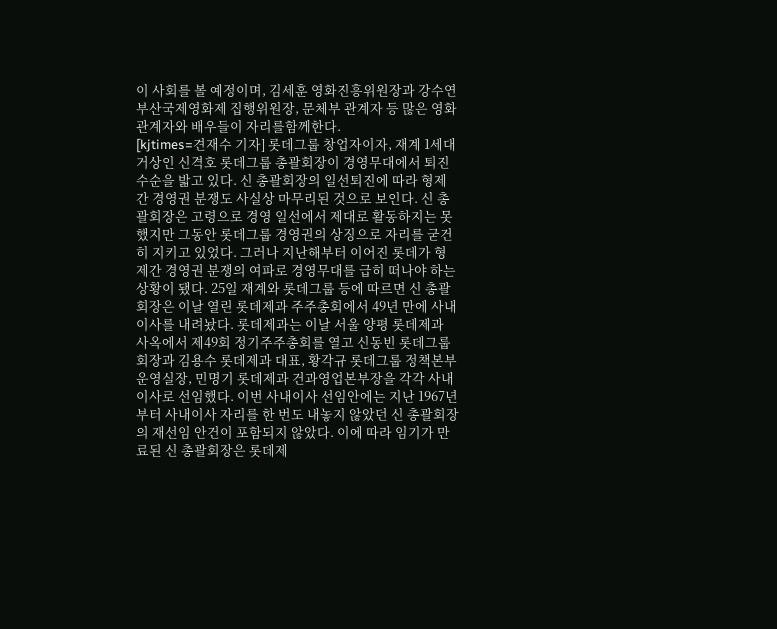이 사회를 볼 예정이며, 김세훈 영화진흥위원장과 강수연 부산국제영화제 집행위원장, 문체부 관계자 등 많은 영화관계자와 배우들이 자리를함께한다.
[kjtimes=견재수 기자] 롯데그룹 창업자이자, 재계 1세대 거상인 신격호 롯데그룹 총괄회장이 경영무대에서 퇴진 수순을 밟고 있다. 신 총괄회장의 일선퇴진에 따라 형제간 경영권 분쟁도 사실상 마무리된 것으로 보인다. 신 총괄회장은 고령으로 경영 일선에서 제대로 활동하지는 못했지만 그동안 롯데그룹 경영권의 상징으로 자리를 굳건히 지키고 있었다. 그러나 지난해부터 이어진 롯데가 형제간 경영권 분쟁의 여파로 경영무대를 급히 떠나야 하는 상황이 됐다. 25일 재계와 롯데그룹 등에 따르면 신 총괄회장은 이날 열린 롯데제과 주주총회에서 49년 만에 사내이사를 내려놨다. 롯데제과는 이날 서울 양평 롯데제과 사옥에서 제49회 정기주주총회를 열고 신동빈 롯데그룹 회장과 김용수 롯데제과 대표, 황각규 롯데그룹 정책본부 운영실장, 민명기 롯데제과 건과영업본부장을 각각 사내이사로 선임했다. 이번 사내이사 선임안에는 지난 1967년부터 사내이사 자리를 한 번도 내놓지 않았던 신 총괄회장의 재선임 안건이 포함되지 않았다. 이에 따라 임기가 만료된 신 총괄회장은 롯데제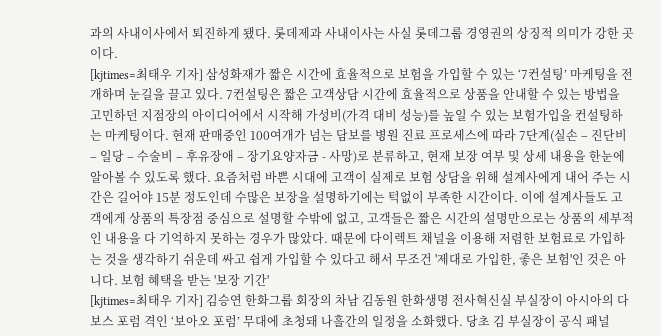과의 사내이사에서 퇴진하게 됐다. 롯데제과 사내이사는 사실 롯데그룹 경영권의 상징적 의미가 강한 곳이다.
[kjtimes=최태우 기자] 삼성화재가 짧은 시간에 효율적으로 보험을 가입할 수 있는 ‘7컨설팅’ 마케팅을 전개하며 눈길을 끌고 있다. 7컨설팅은 짧은 고객상담 시간에 효율적으로 상품을 안내할 수 있는 방법을 고민하던 지점장의 아이디어에서 시작해 가성비(가격 대비 성능)를 높일 수 있는 보험가입을 컨설팅하는 마케팅이다. 현재 판매중인 100여개가 넘는 담보를 병원 진료 프로세스에 따라 7단계(실손 – 진단비 – 일당 – 수술비 – 후유장애 – 장기요양자금 - 사망)로 분류하고, 현재 보장 여부 및 상세 내용을 한눈에 알아볼 수 있도록 했다. 요즘처럼 바쁜 시대에 고객이 실제로 보험 상담을 위해 설계사에게 내어 주는 시간은 길어야 15분 정도인데 수많은 보장을 설명하기에는 턱없이 부족한 시간이다. 이에 설계사들도 고객에게 상품의 특장점 중심으로 설명할 수밖에 없고, 고객들은 짧은 시간의 설명만으로는 상품의 세부적인 내용을 다 기억하지 못하는 경우가 많았다. 때문에 다이렉트 채널을 이용해 저렴한 보험료로 가입하는 것을 생각하기 쉬운데 싸고 쉽게 가입할 수 있다고 해서 무조건 '제대로 가입한, 좋은 보험'인 것은 아니다. 보험 혜택을 받는 '보장 기간'
[kjtimes=최태우 기자] 김승연 한화그룹 회장의 차남 김동원 한화생명 전사혁신실 부실장이 아시아의 다보스 포럼 격인 ‘보아오 포럼’ 무대에 초청돼 나흘간의 일정을 소화했다. 당초 김 부실장이 공식 패널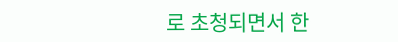로 초청되면서 한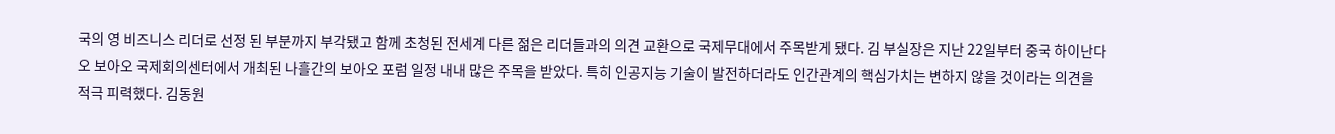국의 영 비즈니스 리더로 선정 된 부분까지 부각됐고 함께 초청된 전세계 다른 젊은 리더들과의 의견 교환으로 국제무대에서 주목받게 됐다. 김 부실장은 지난 22일부터 중국 하이난다오 보아오 국제회의센터에서 개최된 나흘간의 보아오 포럼 일정 내내 많은 주목을 받았다. 특히 인공지능 기술이 발전하더라도 인간관계의 핵심가치는 변하지 않을 것이라는 의견을 적극 피력했다. 김동원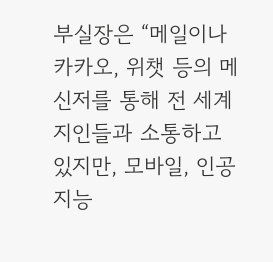부실장은 “메일이나 카카오, 위챗 등의 메신저를 통해 전 세계 지인들과 소통하고 있지만, 모바일, 인공지능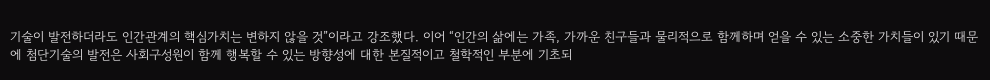기술이 발전하더라도 인간관계의 핵심가치는 변하지 않을 것”이라고 강조했다. 이어 “인간의 삶에는 가족, 가까운 친구들과 물리적으로 함께하며 얻을 수 있는 소중한 가치들이 있기 때문에 첨단기술의 발전은 사회구성원이 함께 행복할 수 있는 방향성에 대한 본질적이고 철학적인 부분에 기초되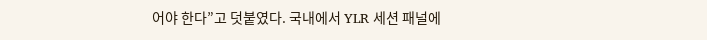어야 한다”고 덧붙였다. 국내에서 YLR 세션 패널에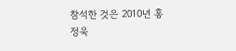참석한 것은 2010년 홍정욱